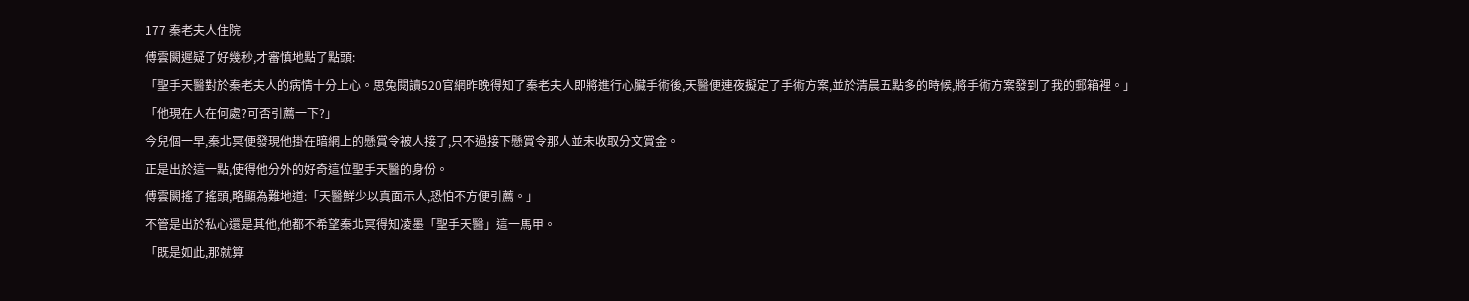177 秦老夫人住院
傅雲闕遲疑了好幾秒,才審慎地點了點頭:
「聖手天醫對於秦老夫人的病情十分上心。思兔閱讀520官網昨晚得知了秦老夫人即將進行心臟手術後,天醫便連夜擬定了手術方案,並於清晨五點多的時候,將手術方案發到了我的郵箱裡。」
「他現在人在何處?可否引薦一下?」
今兒個一早,秦北冥便發現他掛在暗網上的懸賞令被人接了,只不過接下懸賞令那人並未收取分文賞金。
正是出於這一點,使得他分外的好奇這位聖手天醫的身份。
傅雲闕搖了搖頭,略顯為難地道:「天醫鮮少以真面示人,恐怕不方便引薦。」
不管是出於私心還是其他,他都不希望秦北冥得知凌墨「聖手天醫」這一馬甲。
「既是如此,那就算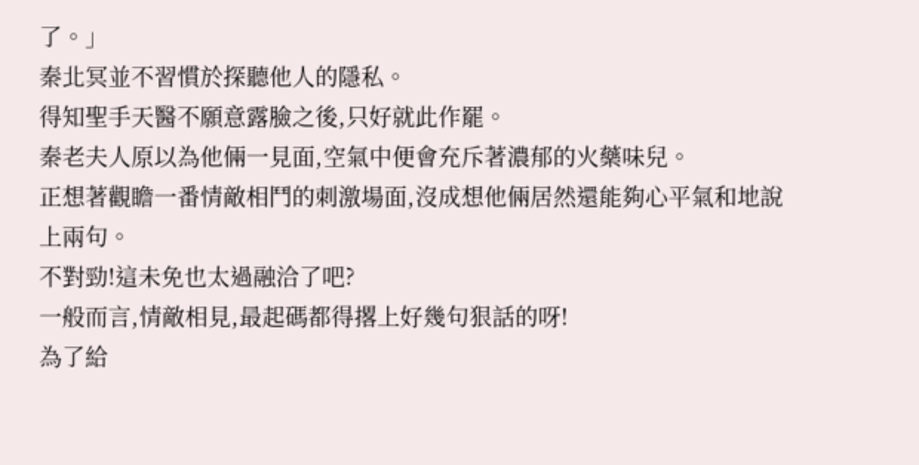了。」
秦北冥並不習慣於探聽他人的隱私。
得知聖手天醫不願意露臉之後,只好就此作罷。
秦老夫人原以為他倆一見面,空氣中便會充斥著濃郁的火藥味兒。
正想著觀瞻一番情敵相鬥的刺激場面,沒成想他倆居然還能夠心平氣和地說上兩句。
不對勁!這未免也太過融洽了吧?
一般而言,情敵相見,最起碼都得撂上好幾句狠話的呀!
為了給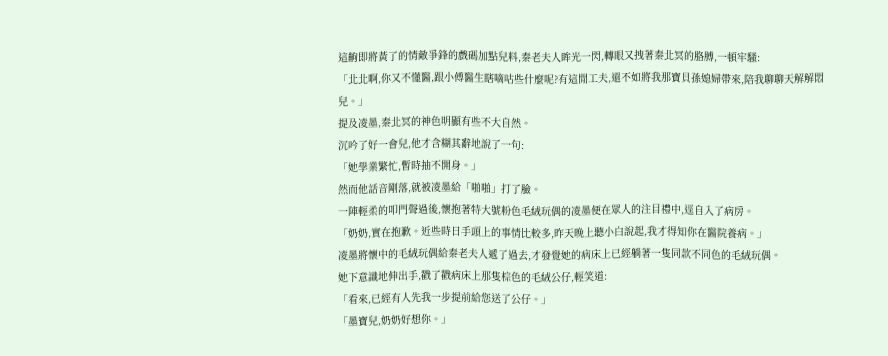這齣即將黃了的情敵爭鋒的戲碼加點兒料,秦老夫人眸光一閃,轉眼又拽著秦北冥的胳膊,一頓牢騷:
「北北啊,你又不懂醫,跟小傅醫生瞎嘀咕些什麼呢?有這閒工夫,還不如將我那寶貝孫媳婦帶來,陪我聊聊天解解悶兒。」
提及凌墨,秦北冥的神色明顯有些不大自然。
沉吟了好一會兒,他才含糊其辭地說了一句:
「她學業繁忙,暫時抽不開身。」
然而他話音剛落,就被凌墨給「啪啪」打了臉。
一陣輕柔的叩門聲過後,懷抱著特大號粉色毛絨玩偶的凌墨便在眾人的注目禮中,逕自入了病房。
「奶奶,實在抱歉。近些時日手頭上的事情比較多,昨天晚上聽小白說起,我才得知你在醫院養病。」
凌墨將懷中的毛絨玩偶給秦老夫人遞了過去,才發覺她的病床上已經躺著一隻同款不同色的毛絨玩偶。
她下意識地伸出手,戳了戳病床上那隻棕色的毛絨公仔,輕笑道:
「看來,已經有人先我一步提前給您送了公仔。」
「墨寶兒,奶奶好想你。」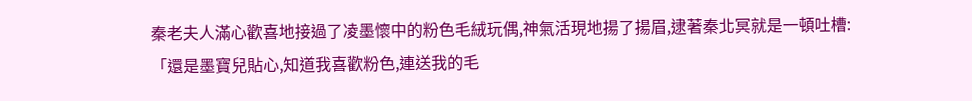秦老夫人滿心歡喜地接過了凌墨懷中的粉色毛絨玩偶,神氣活現地揚了揚眉,逮著秦北冥就是一頓吐槽:
「還是墨寶兒貼心,知道我喜歡粉色,連送我的毛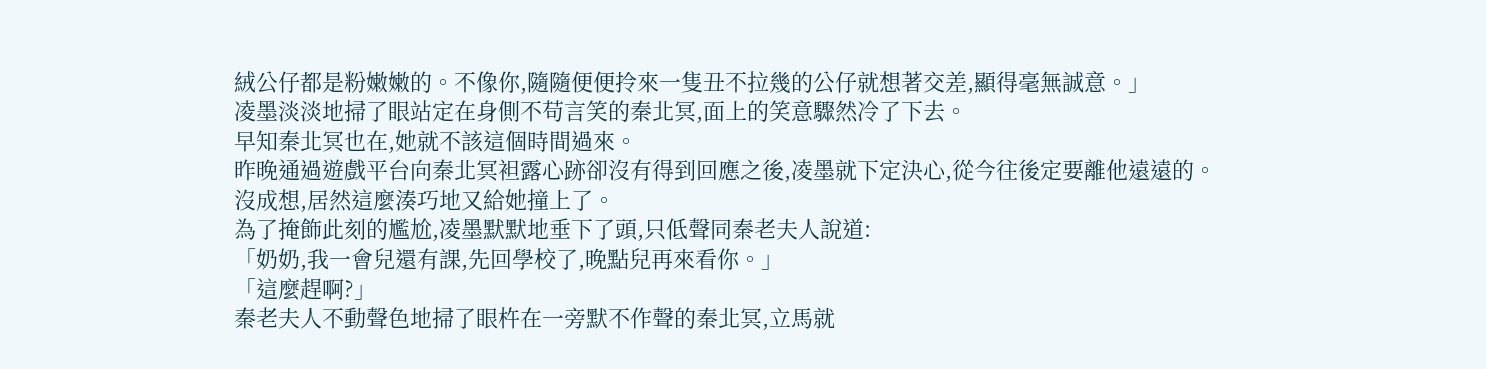絨公仔都是粉嫩嫩的。不像你,隨隨便便拎來一隻丑不拉幾的公仔就想著交差,顯得毫無誠意。」
凌墨淡淡地掃了眼站定在身側不苟言笑的秦北冥,面上的笑意驟然冷了下去。
早知秦北冥也在,她就不該這個時間過來。
昨晚通過遊戲平台向秦北冥袒露心跡卻沒有得到回應之後,凌墨就下定決心,從今往後定要離他遠遠的。
沒成想,居然這麼湊巧地又給她撞上了。
為了掩飾此刻的尷尬,凌墨默默地垂下了頭,只低聲同秦老夫人說道:
「奶奶,我一會兒還有課,先回學校了,晚點兒再來看你。」
「這麼趕啊?」
秦老夫人不動聲色地掃了眼杵在一旁默不作聲的秦北冥,立馬就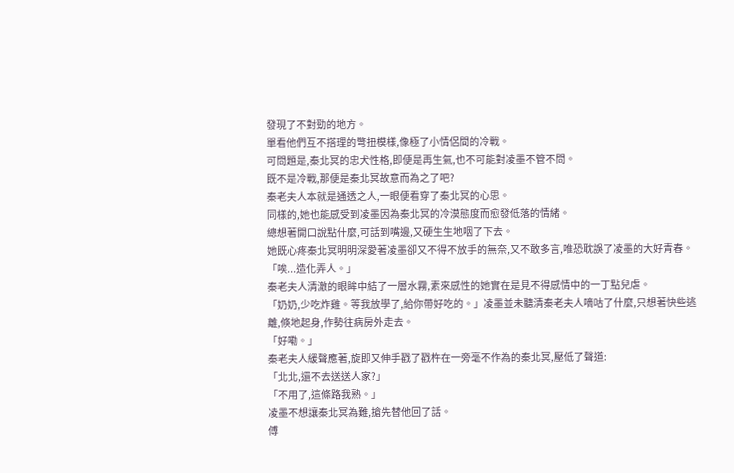發現了不對勁的地方。
單看他們互不搭理的彆扭模樣,像極了小情侶間的冷戰。
可問題是,秦北冥的忠犬性格,即便是再生氣,也不可能對凌墨不管不問。
既不是冷戰,那便是秦北冥故意而為之了吧?
秦老夫人本就是通透之人,一眼便看穿了秦北冥的心思。
同樣的,她也能感受到凌墨因為秦北冥的冷漠態度而愈發低落的情緒。
總想著開口說點什麼,可話到嘴邊,又硬生生地咽了下去。
她既心疼秦北冥明明深愛著凌墨卻又不得不放手的無奈,又不敢多言,唯恐耽誤了凌墨的大好青春。
「唉...造化弄人。」
秦老夫人清澈的眼眸中結了一層水霧,素來感性的她實在是見不得感情中的一丁點兒虐。
「奶奶,少吃炸雞。等我放學了,給你帶好吃的。」凌墨並未聽清秦老夫人嘀咕了什麼,只想著快些逃離,倏地起身,作勢往病房外走去。
「好嘞。」
秦老夫人緩聲應著,旋即又伸手戳了戳杵在一旁毫不作為的秦北冥,壓低了聲道:
「北北,還不去送送人家?」
「不用了,這條路我熟。」
凌墨不想讓秦北冥為難,搶先替他回了話。
傅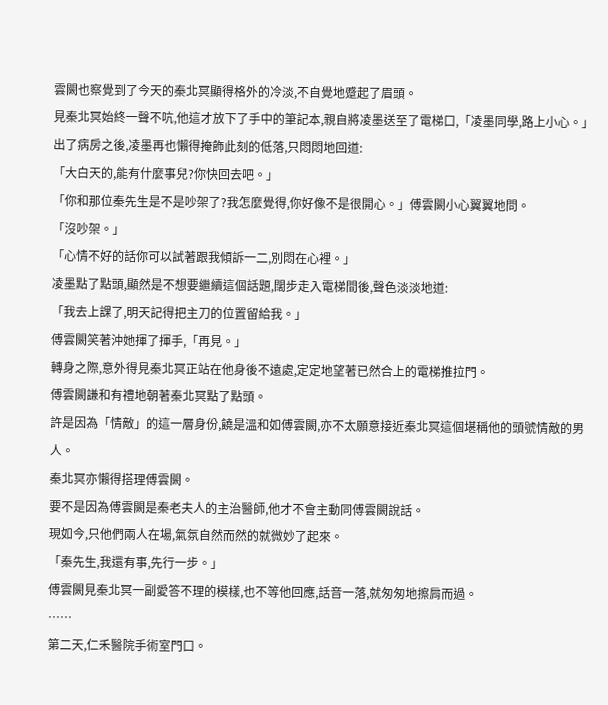雲闕也察覺到了今天的秦北冥顯得格外的冷淡,不自覺地蹙起了眉頭。
見秦北冥始終一聲不吭,他這才放下了手中的筆記本,親自將凌墨送至了電梯口,「凌墨同學,路上小心。」
出了病房之後,凌墨再也懶得掩飾此刻的低落,只悶悶地回道:
「大白天的,能有什麼事兒?你快回去吧。」
「你和那位秦先生是不是吵架了?我怎麼覺得,你好像不是很開心。」傅雲闕小心翼翼地問。
「沒吵架。」
「心情不好的話你可以試著跟我傾訴一二,別悶在心裡。」
凌墨點了點頭,顯然是不想要繼續這個話題,闊步走入電梯間後,聲色淡淡地道:
「我去上課了,明天記得把主刀的位置留給我。」
傅雲闕笑著沖她揮了揮手,「再見。」
轉身之際,意外得見秦北冥正站在他身後不遠處,定定地望著已然合上的電梯推拉門。
傅雲闕謙和有禮地朝著秦北冥點了點頭。
許是因為「情敵」的這一層身份,饒是溫和如傅雲闕,亦不太願意接近秦北冥這個堪稱他的頭號情敵的男人。
秦北冥亦懶得搭理傅雲闕。
要不是因為傅雲闕是秦老夫人的主治醫師,他才不會主動同傅雲闕說話。
現如今,只他們兩人在場,氣氛自然而然的就微妙了起來。
「秦先生,我還有事,先行一步。」
傅雲闕見秦北冥一副愛答不理的模樣,也不等他回應,話音一落,就匆匆地擦肩而過。
……
第二天,仁禾醫院手術室門口。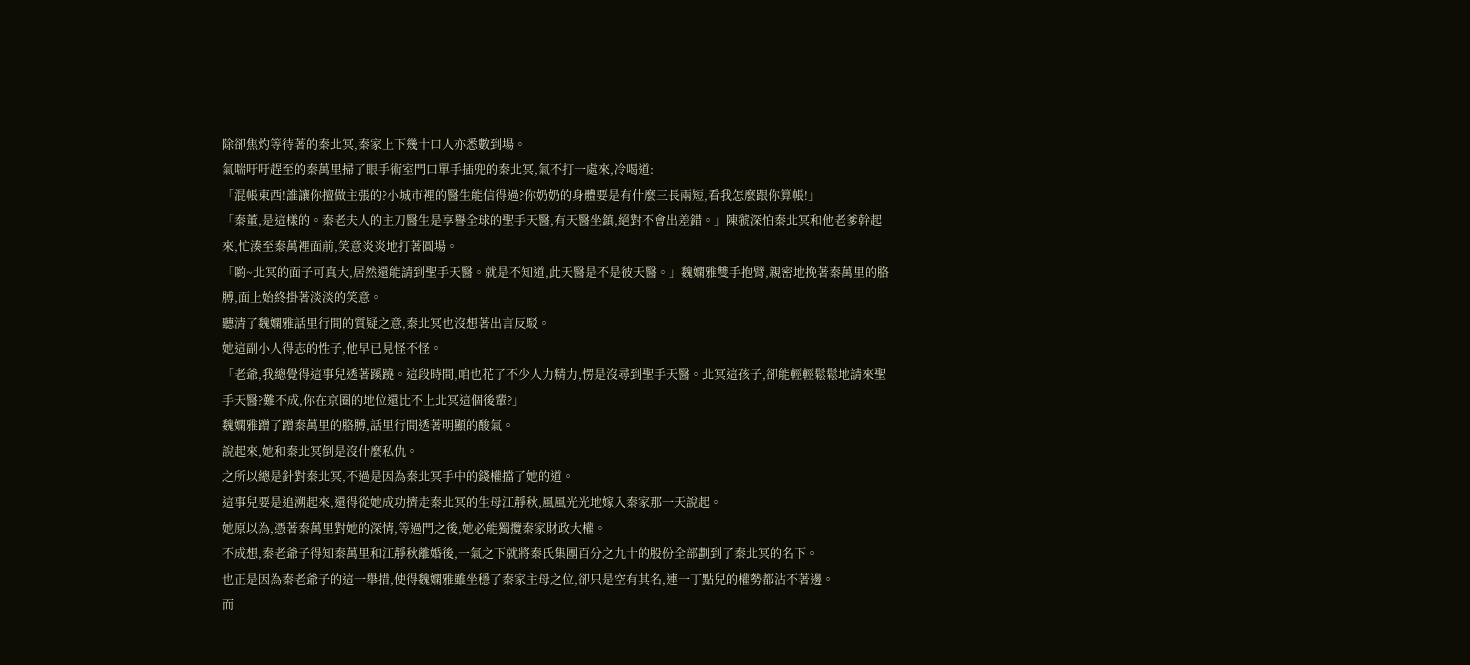除卻焦灼等待著的秦北冥,秦家上下幾十口人亦悉數到場。
氣喘吁吁趕至的秦萬里掃了眼手術室門口單手插兜的秦北冥,氣不打一處來,冷喝道:
「混帳東西!誰讓你擅做主張的?小城市裡的醫生能信得過?你奶奶的身體要是有什麼三長兩短,看我怎麼跟你算帳!」
「秦董,是這樣的。秦老夫人的主刀醫生是享譽全球的聖手天醫,有天醫坐鎮,絕對不會出差錯。」陳虢深怕秦北冥和他老爹幹起來,忙湊至秦萬裡面前,笑意炎炎地打著圓場。
「喲~北冥的面子可真大,居然還能請到聖手天醫。就是不知道,此天醫是不是彼天醫。」魏嫻雅雙手抱臂,親密地挽著秦萬里的胳膊,面上始終掛著淡淡的笑意。
聽清了魏嫻雅話里行間的質疑之意,秦北冥也沒想著出言反駁。
她這副小人得志的性子,他早已見怪不怪。
「老爺,我總覺得這事兒透著蹊蹺。這段時間,咱也花了不少人力精力,愣是沒尋到聖手天醫。北冥這孩子,卻能輕輕鬆鬆地請來聖手天醫?難不成,你在京圈的地位還比不上北冥這個後輩?」
魏嫻雅蹭了蹭秦萬里的胳膊,話里行間透著明顯的酸氣。
說起來,她和秦北冥倒是沒什麼私仇。
之所以總是針對秦北冥,不過是因為秦北冥手中的錢權擋了她的道。
這事兒要是追溯起來,還得從她成功擠走秦北冥的生母江靜秋,風風光光地嫁入秦家那一天說起。
她原以為,憑著秦萬里對她的深情,等過門之後,她必能獨攬秦家財政大權。
不成想,秦老爺子得知秦萬里和江靜秋離婚後,一氣之下就將秦氏集團百分之九十的股份全部劃到了秦北冥的名下。
也正是因為秦老爺子的這一舉措,使得魏嫻雅雖坐穩了秦家主母之位,卻只是空有其名,連一丁點兒的權勢都沾不著邊。
而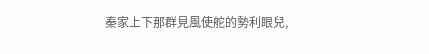秦家上下那群見風使舵的勢利眼兒,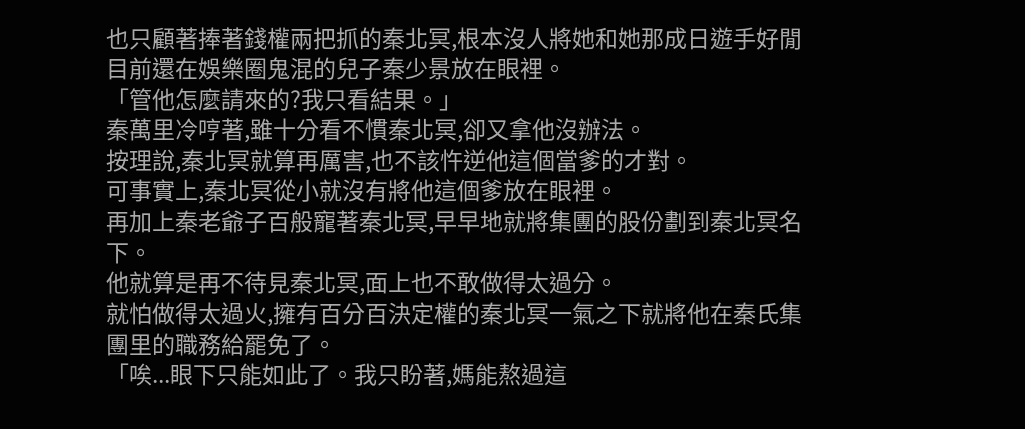也只顧著捧著錢權兩把抓的秦北冥,根本沒人將她和她那成日遊手好閒目前還在娛樂圈鬼混的兒子秦少景放在眼裡。
「管他怎麼請來的?我只看結果。」
秦萬里冷哼著,雖十分看不慣秦北冥,卻又拿他沒辦法。
按理說,秦北冥就算再厲害,也不該忤逆他這個當爹的才對。
可事實上,秦北冥從小就沒有將他這個爹放在眼裡。
再加上秦老爺子百般寵著秦北冥,早早地就將集團的股份劃到秦北冥名下。
他就算是再不待見秦北冥,面上也不敢做得太過分。
就怕做得太過火,擁有百分百決定權的秦北冥一氣之下就將他在秦氏集團里的職務給罷免了。
「唉...眼下只能如此了。我只盼著,媽能熬過這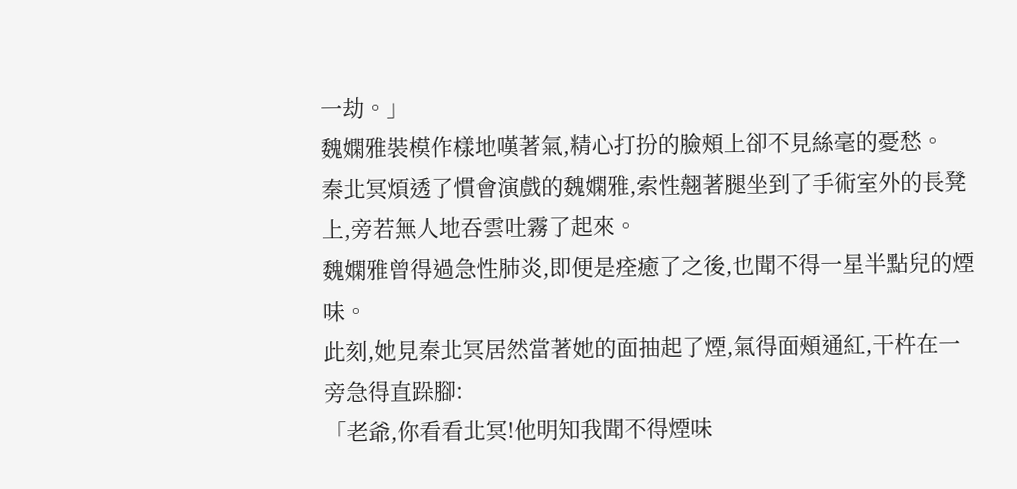一劫。」
魏嫻雅裝模作樣地嘆著氣,精心打扮的臉頰上卻不見絲毫的憂愁。
秦北冥煩透了慣會演戲的魏嫻雅,索性翹著腿坐到了手術室外的長凳上,旁若無人地吞雲吐霧了起來。
魏嫻雅曾得過急性肺炎,即便是痊癒了之後,也聞不得一星半點兒的煙味。
此刻,她見秦北冥居然當著她的面抽起了煙,氣得面頰通紅,干杵在一旁急得直跺腳:
「老爺,你看看北冥!他明知我聞不得煙味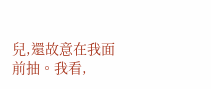兒,還故意在我面前抽。我看,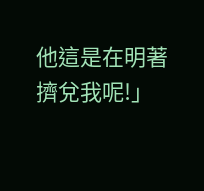他這是在明著擠兌我呢!」